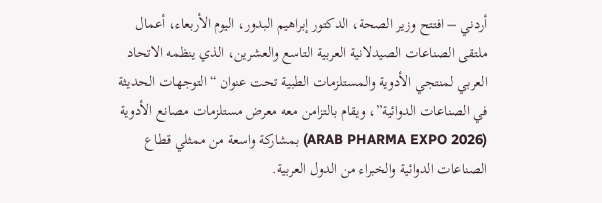أردني – افتتح وزير الصحة، الدكتور إبراهيم البدور، اليوم الأربعاء، أعمال ملتقى الصناعات الصيدلانية العربية التاسع والعشرين، الذي ينظمه الاتحاد العربي لمنتجي الأدوية والمستلزمات الطبية تحت عنوان “التوجهات الحديثة في الصناعات الدوائية”، ويقام بالتزامن معه معرض مستلزمات مصانع الأدوية (ARAB PHARMA EXPO 2026) بمشاركة واسعة من ممثلي قطاع الصناعات الدوائية والخبراء من الدول العربية.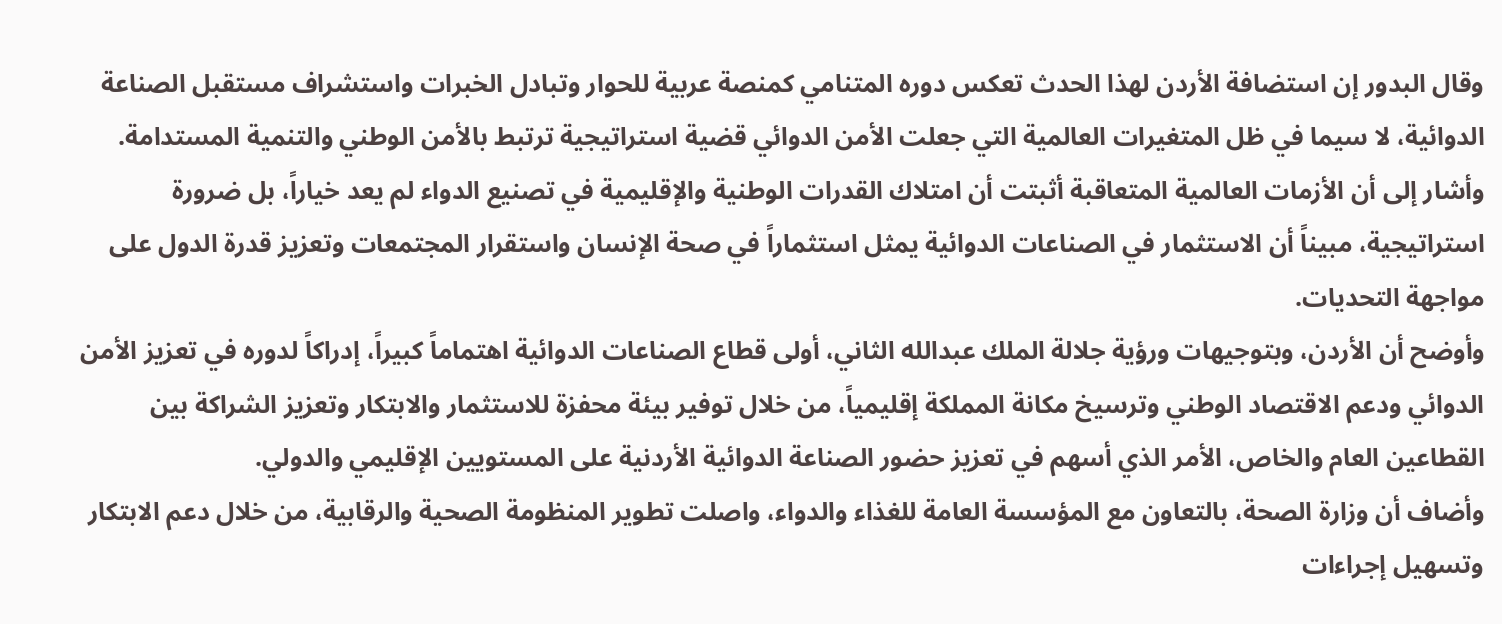وقال البدور إن استضافة الأردن لهذا الحدث تعكس دوره المتنامي كمنصة عربية للحوار وتبادل الخبرات واستشراف مستقبل الصناعة الدوائية، لا سيما في ظل المتغيرات العالمية التي جعلت الأمن الدوائي قضية استراتيجية ترتبط بالأمن الوطني والتنمية المستدامة.
وأشار إلى أن الأزمات العالمية المتعاقبة أثبتت أن امتلاك القدرات الوطنية والإقليمية في تصنيع الدواء لم يعد خياراً، بل ضرورة استراتيجية، مبيناً أن الاستثمار في الصناعات الدوائية يمثل استثماراً في صحة الإنسان واستقرار المجتمعات وتعزيز قدرة الدول على مواجهة التحديات.
وأوضح أن الأردن، وبتوجيهات ورؤية جلالة الملك عبدالله الثاني، أولى قطاع الصناعات الدوائية اهتماماً كبيراً، إدراكاً لدوره في تعزيز الأمن الدوائي ودعم الاقتصاد الوطني وترسيخ مكانة المملكة إقليمياً، من خلال توفير بيئة محفزة للاستثمار والابتكار وتعزيز الشراكة بين القطاعين العام والخاص، الأمر الذي أسهم في تعزيز حضور الصناعة الدوائية الأردنية على المستويين الإقليمي والدولي.
وأضاف أن وزارة الصحة، بالتعاون مع المؤسسة العامة للغذاء والدواء، واصلت تطوير المنظومة الصحية والرقابية، من خلال دعم الابتكار وتسهيل إجراءات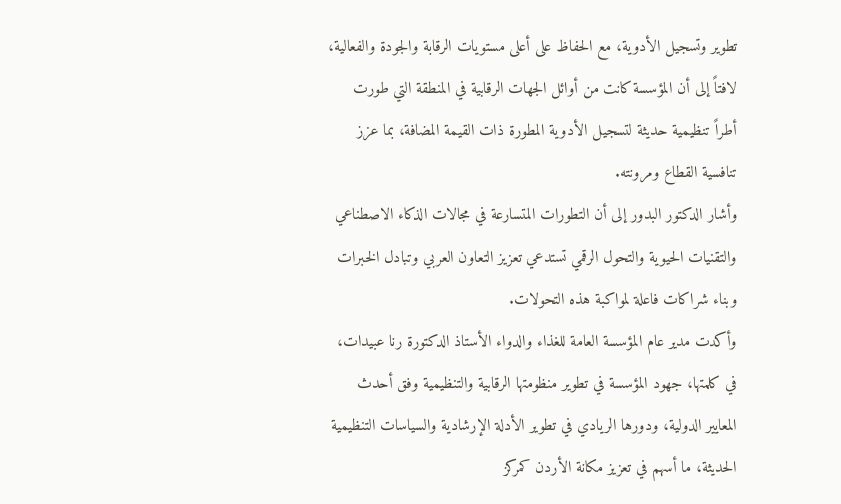تطوير وتسجيل الأدوية، مع الحفاظ على أعلى مستويات الرقابة والجودة والفعالية، لافتاً إلى أن المؤسسة كانت من أوائل الجهات الرقابية في المنطقة التي طورت أطراً تنظيمية حديثة لتسجيل الأدوية المطورة ذات القيمة المضافة، بما عزز تنافسية القطاع ومرونته.
وأشار الدكتور البدور إلى أن التطورات المتسارعة في مجالات الذكاء الاصطناعي والتقنيات الحيوية والتحول الرقمي تستدعي تعزيز التعاون العربي وتبادل الخبرات وبناء شراكات فاعلة لمواكبة هذه التحولات.
وأكدت مدير عام المؤسسة العامة للغذاء والدواء الأستاذ الدكتورة رنا عبيدات، في كلمتها، جهود المؤسسة في تطوير منظومتها الرقابية والتنظيمية وفق أحدث المعايير الدولية، ودورها الريادي في تطوير الأدلة الإرشادية والسياسات التنظيمية الحديثة، ما أسهم في تعزيز مكانة الأردن كمركز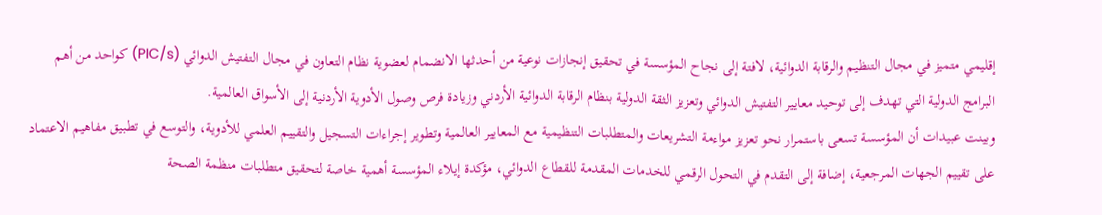إقليمي متميز في مجال التنظيم والرقابة الدوائية، لافتة إلى نجاح المؤسسة في تحقيق إنجازات نوعية من أحدثها الانضمام لعضوية نظام التعاون في مجال التفتيش الدوائي (PIC/s) كواحد من أهم البرامج الدولية التي تهدف إلى توحيد معايير التفتيش الدوائي وتعزيز الثقة الدولية بنظام الرقابة الدوائية الأردني وزيادة فرص وصول الأدوية الأردنية إلى الأسواق العالمية.
وبينت عبيدات أن المؤسسة تسعى باستمرار نحو تعزيز مواءمة التشريعات والمتطلبات التنظيمية مع المعايير العالمية وتطوير إجراءات التسجيل والتقييم العلمي للأدوية، والتوسع في تطبيق مفاهيم الاعتماد على تقييم الجهات المرجعية، إضافة إلى التقدم في التحول الرقمي للخدمات المقدمة للقطاع الدوائي، مؤكدة إيلاء المؤسسة أهمية خاصة لتحقيق متطلبات منظمة الصحة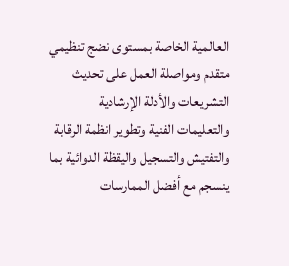العالمية الخاصة بمستوى نضج تنظيمي متقدم ومواصلة العمل على تحديث التشريعات والأدلة الإرشادية والتعليمات الفنية وتطوير انظمة الرقابة والتفتيش والتسجيل واليقظة الدوائية بما ينسجم مع أفضل الممارسات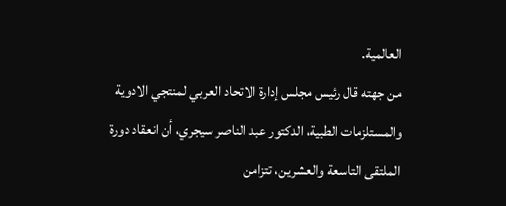العالمية.
من جهته قال رئيس مجلس إدارة الاتحاد العربي لمنتجي الادوية والمستلزمات الطبية، الدكتور عبد الناصر سيجري، أن انعقاد دورة الملتقى التاسعة والعشرين، تتزامن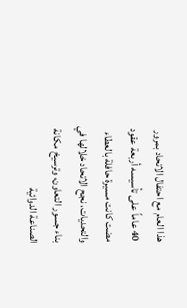هذا العام مع احتفال الاتحاد بمرور 40 عاماً على تأسيسه أربعة عقود مضت كانت مسيرة حافلة بالعطاء والتحديات، نجح الاتحاد خلالها في بناء جسور التعاون، وترسيخ مكانة الصناعة الدوائية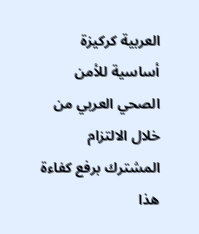العربية كركيزة أساسية للأمن الصحي العربي من خلال الالتزام المشترك برفع كفاءة هذا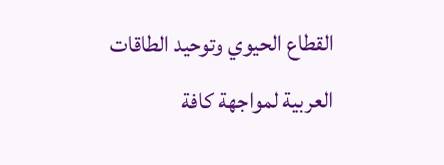القطاع الحيوي وتوحيد الطاقات العربية لمواجهة كافة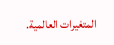المتغيرات العالمية.